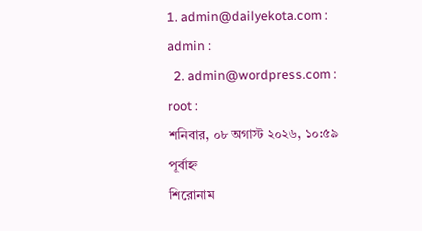1. admin@dailyekota.com : admin :
  2. admin@wordpress.com : root :
শনিবার, ০৮ অগাস্ট ২০২৬, ১০:৫৯ পূর্বাহ্ন
শিরোনাম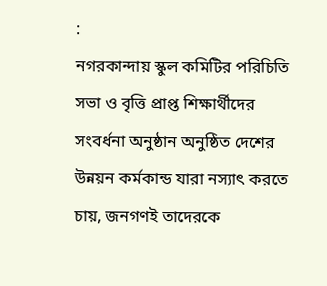:
নগরকান্দায় স্কুল কমিটির পরিচিতি সভা ও বৃত্তি প্রাপ্ত শিক্ষার্থীদের সংবর্ধনা অনুষ্ঠান অনুষ্ঠিত দেশের উন্নয়ন কর্মকান্ড যারা নস্যাৎ করতে চায়, জনগণই তাদেরকে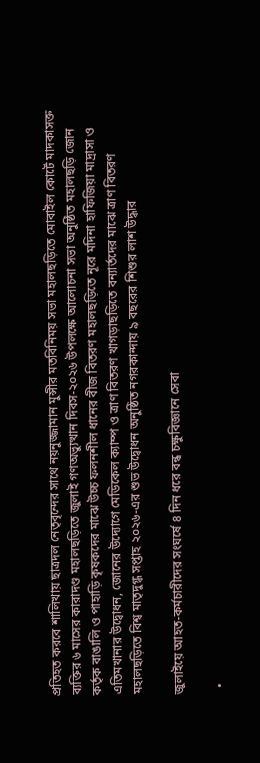প্রতিহত করবে শালিখায় ছাত্রদল নেতৃবৃন্দের সাথে নয়নুজ্জামান মুন্সীর মতবিনিময় সভা মহালছড়িতে মোবাইল কোর্টে মাদকাসক্ত ব্যক্তির ৬ মাসের কারাদণ্ড মহালছড়িতে জুলাই গণঅভ্যুত্থান দিবস-২০২৬ উপলক্ষে আলোচনা সভা অনুষ্ঠিত মহালছড়ি জোন কর্তৃক বাঙালি ও পাহাড়ি কৃষকদের মাঝে উচ্চ ফলনশীল ধানের বীজ বিতরণ মহালছড়িতে নূরে মদিনা হাফিজিয়া মাদ্রাসা ও এতিমখানার উদ্বোধন, জোনের উদ্যোগে মেডিকেল ক্যাম্প ও ত্রাণ বিতরণ খাগড়াছড়িতে বন্যার্তদের মাঝে ত্রাণ বিতরণ মহালছড়িতে বিশ্ব মাতৃদুগ্ধ সপ্তাহ ২০২৬-এর শুভ উদ্বোধন অনুষ্ঠিত নগরকান্দায় ৯ বছরের শিশুর লাশ উদ্ধার

জুলাইয়ে আহত-কর্মচারীদের সংঘর্ষে ৪ দিন ধরে বন্ধ চক্ষুবিজ্ঞানে সেবা

  •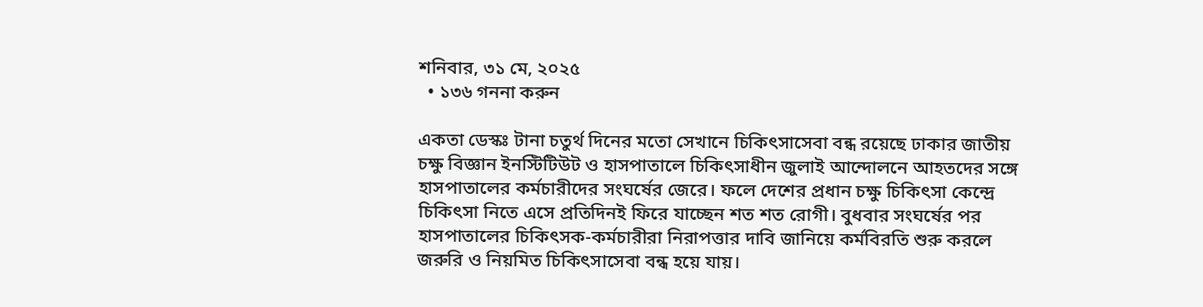শনিবার, ৩১ মে, ২০২৫
  • ১৩৬ গননা করুন

একতা ডেস্কঃ টানা চতুর্থ দিনের মতো সেখানে চিকিৎসাসেবা বন্ধ রয়েছে ঢাকার জাতীয় চক্ষু বিজ্ঞান ইনস্টিটিউট ও হাসপাতালে চিকিৎসাধীন জুলাই আন্দোলনে আহতদের সঙ্গে হাসপাতালের কর্মচারীদের সংঘর্ষের জেরে। ফলে দেশের প্রধান চক্ষু চিকিৎসা কেন্দ্রে চিকিৎসা নিতে এসে প্রতিদিনই ফিরে যাচ্ছেন শত শত রোগী। বুধবার সংঘর্ষের পর হাসপাতালের চিকিৎসক-কর্মচারীরা নিরাপত্তার দাবি জানিয়ে কর্মবিরতি শুরু করলে জরুরি ও নিয়মিত চিকিৎসাসেবা বন্ধ হয়ে যায়।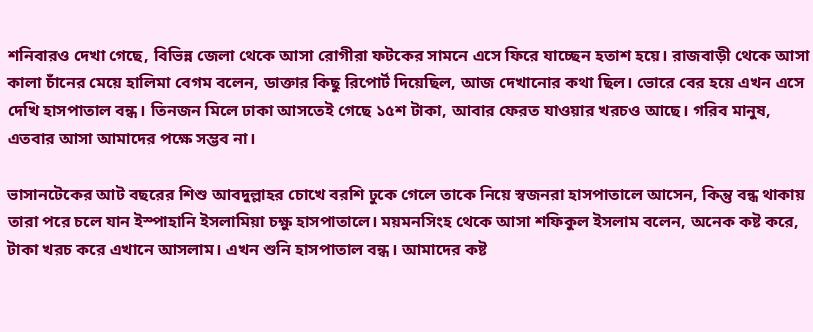শনিবারও দেখা গেছে, বিভিন্ন জেলা থেকে আসা রোগীরা ফটকের সামনে এসে ফিরে যাচ্ছেন হতাশ হয়ে। রাজবাড়ী থেকে আসা কালা চাঁনের মেয়ে হালিমা বেগম বলেন, ডাক্তার কিছু রিপোর্ট দিয়েছিল, আজ দেখানোর কথা ছিল। ভোরে বের হয়ে এখন এসে দেখি হাসপাতাল বন্ধ। তিনজন মিলে ঢাকা আসতেই গেছে ১৫শ টাকা, আবার ফেরত যাওয়ার খরচও আছে। গরিব মানুষ, এতবার আসা আমাদের পক্ষে সম্ভব না।

ভাসানটেকের আট বছরের শিশু আবদুল্লাহর চোখে বরশি ঢুকে গেলে তাকে নিয়ে স্বজনরা হাসপাতালে আসেন, কিন্তু বন্ধ থাকায় তারা পরে চলে যান ইস্পাহানি ইসলামিয়া চক্ষু হাসপাতালে। ময়মনসিংহ থেকে আসা শফিকুল ইসলাম বলেন, অনেক কষ্ট করে, টাকা খরচ করে এখানে আসলাম। এখন শুনি হাসপাতাল বন্ধ। আমাদের কষ্ট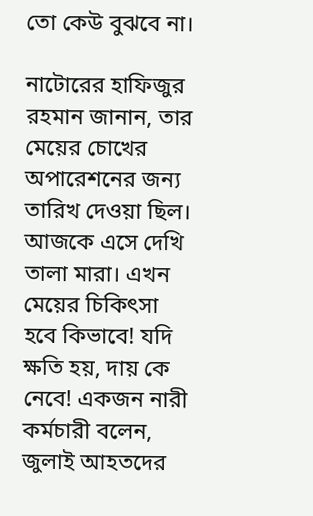তো কেউ বুঝবে না।

নাটোরের হাফিজুর রহমান জানান, তার মেয়ের চোখের অপারেশনের জন্য তারিখ দেওয়া ছিল। আজকে এসে দেখি তালা মারা। এখন মেয়ের চিকিৎসা হবে কিভাবে! যদি ক্ষতি হয়, দায় কে নেবে! একজন নারী কর্মচারী বলেন, জুলাই আহতদের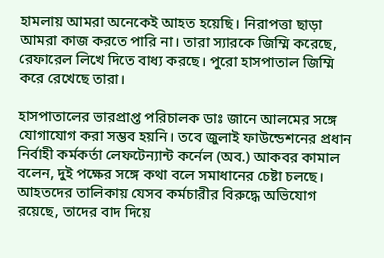হামলায় আমরা অনেকেই আহত হয়েছি। নিরাপত্তা ছাড়া আমরা কাজ করতে পারি না। তারা স্যারকে জিম্মি করেছে, রেফারেল লিখে দিতে বাধ্য করছে। পুরো হাসপাতাল জিম্মি করে রেখেছে তারা।

হাসপাতালের ভারপ্রাপ্ত পরিচালক ডাঃ জানে আলমের সঙ্গে যোগাযোগ করা সম্ভব হয়নি। তবে জুলাই ফাউন্ডেশনের প্রধান নির্বাহী কর্মকর্তা লেফটেন্যান্ট কর্নেল (অব.) আকবর কামাল বলেন, দুই পক্ষের সঙ্গে কথা বলে সমাধানের চেষ্টা চলছে। আহতদের তালিকায় যেসব কর্মচারীর বিরুদ্ধে অভিযোগ রয়েছে, তাদের বাদ দিয়ে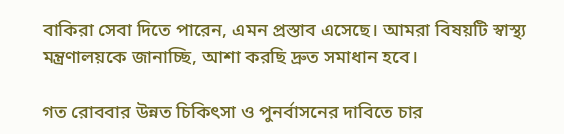বাকিরা সেবা দিতে পারেন, এমন প্রস্তাব এসেছে। আমরা বিষয়টি স্বাস্থ্য মন্ত্রণালয়কে জানাচ্ছি, আশা করছি দ্রুত সমাধান হবে।

গত রোববার উন্নত চিকিৎসা ও পুনর্বাসনের দাবিতে চার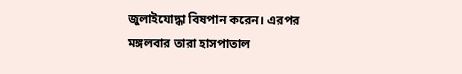জুলাইযোদ্ধা বিষপান করেন। এরপর মঙ্গলবার তারা হাসপাতাল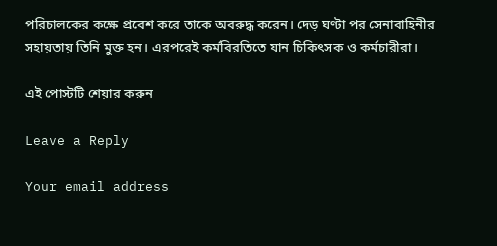পরিচালকের কক্ষে প্রবেশ করে তাকে অবরুদ্ধ করেন। দেড় ঘণ্টা পর সেনাবাহিনীর সহায়তায় তিনি মুক্ত হন। এরপরেই কর্মবিরতিতে যান চিকিৎসক ও কর্মচারীরা।

এই পোস্টটি শেয়ার করুন

Leave a Reply

Your email address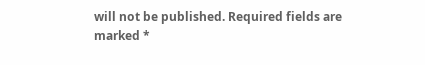will not be published. Required fields are marked *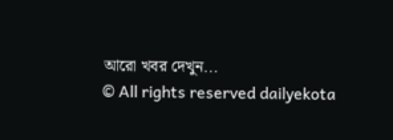আরো খবর দেখুন...
© All rights reserved dailyekota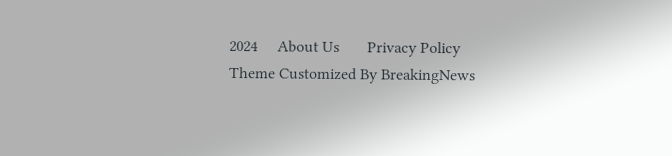2024     About Us       Privacy Policy
Theme Customized By BreakingNews